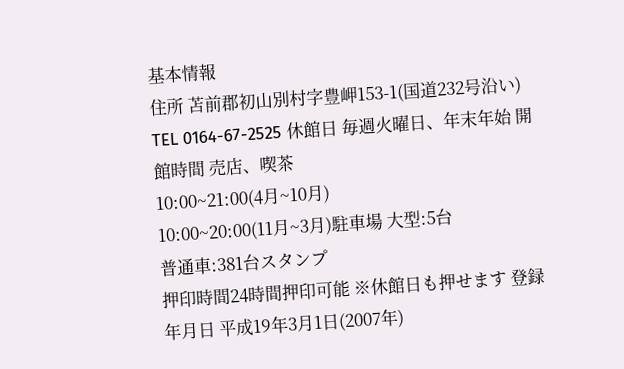基本情報
住所 苫前郡初山別村字豊岬153-1(国道232号沿い) TEL 0164-67-2525 休館日 毎週火曜日、年末年始 開館時間 売店、喫茶
10:00~21:00(4月~10月)
10:00~20:00(11月~3月)駐車場 大型:5台
普通車:381台スタンプ
押印時間24時間押印可能 ※休館日も押せます 登録年月日 平成19年3月1日(2007年)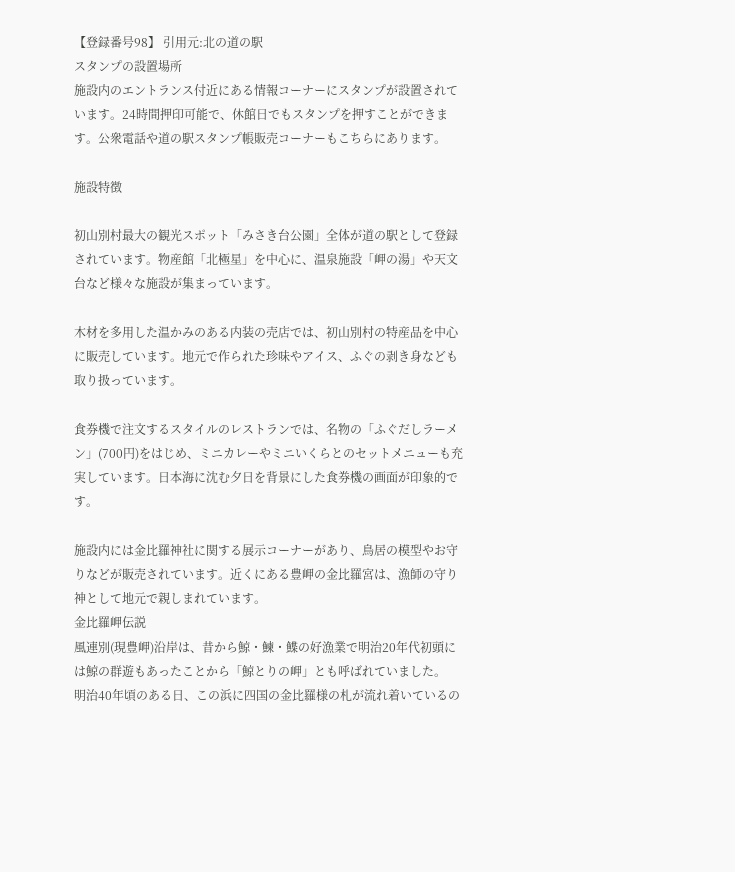【登録番号98】 引用元:北の道の駅
スタンプの設置場所
施設内のエントランス付近にある情報コーナーにスタンプが設置されています。24時間押印可能で、休館日でもスタンプを押すことができます。公衆電話や道の駅スタンプ帳販売コーナーもこちらにあります。

施設特徴

初山別村最大の観光スポット「みさき台公園」全体が道の駅として登録されています。物産館「北極星」を中心に、温泉施設「岬の湯」や天文台など様々な施設が集まっています。

木材を多用した温かみのある内装の売店では、初山別村の特産品を中心に販売しています。地元で作られた珍味やアイス、ふぐの剥き身なども取り扱っています。

食券機で注文するスタイルのレストランでは、名物の「ふぐだしラーメン」(700円)をはじめ、ミニカレーやミニいくらとのセットメニューも充実しています。日本海に沈む夕日を背景にした食券機の画面が印象的です。

施設内には金比羅神社に関する展示コーナーがあり、鳥居の模型やお守りなどが販売されています。近くにある豊岬の金比羅宮は、漁師の守り神として地元で親しまれています。
金比羅岬伝説
風連別(現豊岬)沿岸は、昔から鯨・鰊・鰈の好漁業で明治20年代初頭には鯨の群遊もあったことから「鯨とりの岬」とも呼ばれていました。
明治40年頃のある日、この浜に四国の金比羅様の札が流れ着いているの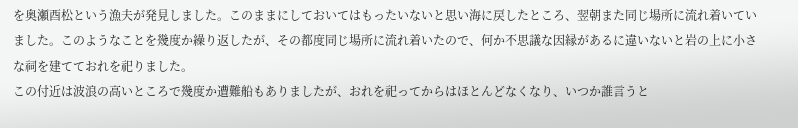を奥瀬酉松という漁夫が発見しました。このままにしておいてはもったいないと思い海に戻したところ、翌朝また同じ場所に流れ着いていました。このようなことを幾度か繰り返したが、その都度同じ場所に流れ着いたので、何か不思議な因縁があるに違いないと岩の上に小さな祠を建てておれを祀りました。
この付近は波浪の高いところで幾度か遭難船もありましたが、おれを祀ってからはほとんどなくなり、いつか誰言うと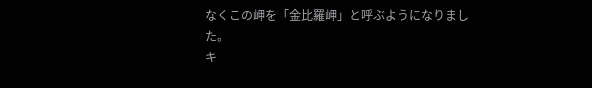なくこの岬を「金比羅岬」と呼ぶようになりました。
キ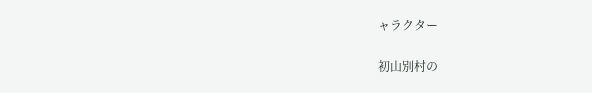ャラクター

初山別村の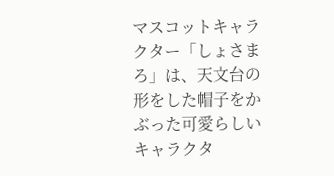マスコットキャラクター「しょさまろ」は、天文台の形をした帽子をかぶった可愛らしいキャラクタ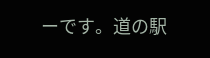ーです。道の駅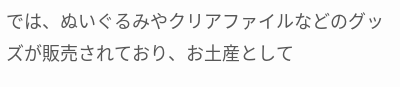では、ぬいぐるみやクリアファイルなどのグッズが販売されており、お土産として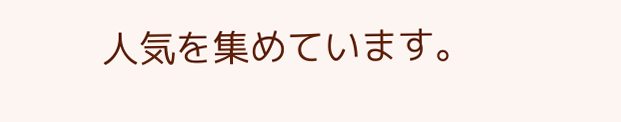人気を集めています。